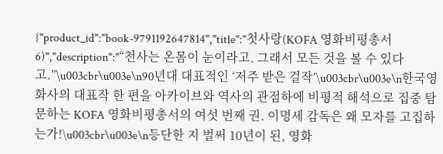{"product_id":"book-9791192647814","title":"첫사랑(KOFA 영화비평총서 6)","description":"“천사는 온몸이 눈이라고. 그래서 모든 것을 볼 수 있다고.”\u003cbr\u003e\n90년대 대표적인 ‘저주 받은 걸작’\u003cbr\u003e\n한국영화사의 대표작 한 편을 아카이브와 역사의 관점하에 비평적 해석으로 집중 탐문하는 KOFA 영화비평총서의 여섯 번째 권. 이명세 감독은 왜 모자를 고집하는가!\u003cbr\u003e\n등단한 지 벌써 10년이 된, 영화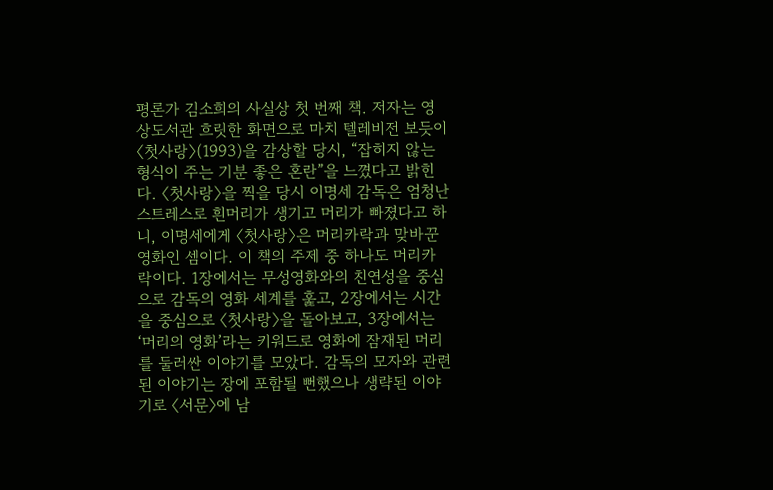평론가 김소희의 사실상 첫 번째 책. 저자는 영상도서관 흐릿한 화면으로 마치 텔레비전 보듯이 〈첫사랑〉(1993)을 감상할 당시, “잡히지 않는 형식이 주는 기분 좋은 혼란”을 느꼈다고 밝힌다. 〈첫사랑〉을 찍을 당시 이명세 감독은 엄청난 스트레스로 흰머리가 생기고 머리가 빠졌다고 하니, 이명세에게 〈첫사랑〉은 머리카락과 맞바꾼 영화인 셈이다. 이 책의 주제 중 하나도 머리카락이다. 1장에서는 무성영화와의 친연성을 중심으로 감독의 영화 세계를 훑고, 2장에서는 시간을 중심으로 〈첫사랑〉을 돌아보고, 3장에서는 ‘머리의 영화’라는 키워드로 영화에 잠재된 머리를 둘러싼 이야기를 모았다. 감독의 모자와 관련된 이야기는 장에 포함될 뻔했으나 생략된 이야기로 〈서문〉에 남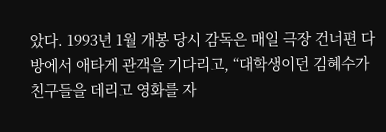았다. 1993년 1월 개봉 당시 감독은 매일 극장 건너편 다방에서 애타게 관객을 기다리고, “대학생이던 김혜수가 친구들을 데리고 영화를 자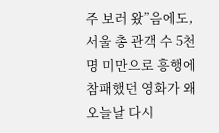주 보러 왔”음에도, 서울 총 관객 수 5천 명 미만으로 흥행에 참패했던 영화가 왜 오늘날 다시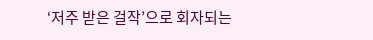‘저주 받은 걸작’으로 회자되는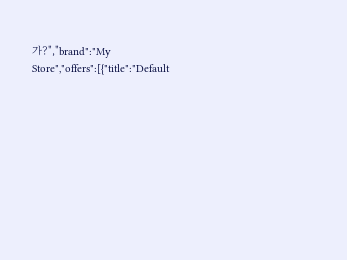가?","brand":"My Store","offers":[{"title":"Default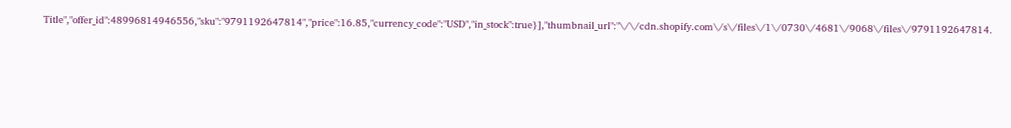Title","offer_id":48996814946556,"sku":"9791192647814","price":16.85,"currency_code":"USD","in_stock":true}],"thumbnail_url":"\/\/cdn.shopify.com\/s\/files\/1\/0730\/4681\/9068\/files\/9791192647814.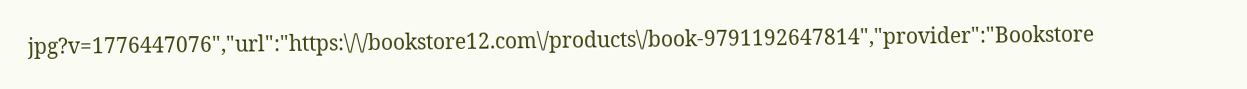jpg?v=1776447076","url":"https:\/\/bookstore12.com\/products\/book-9791192647814","provider":"Bookstore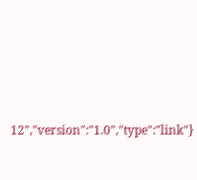12","version":"1.0","type":"link"}